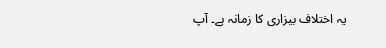یہ اختلاف بیزاری کا زمانہ ہے۔ آپ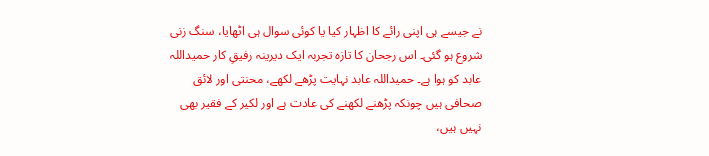نے جیسے ہی اپنی رائے کا اظہار کیا یا کوئی سوال ہی اٹھایا، سنگ زنی شروع ہو گئی۔ اس رجحان کا تازہ تجربہ ایک دیرینہ رفیقِ کار حمیداللہ عابد کو ہوا ہے۔ حمیداللہ عابد نہایت پڑھے لکھے، محنتی اور لائق صحافی ہیں چونکہ پڑھنے لکھنے کی عادت ہے اور لکیر کے فقیر بھی نہیں ہیں،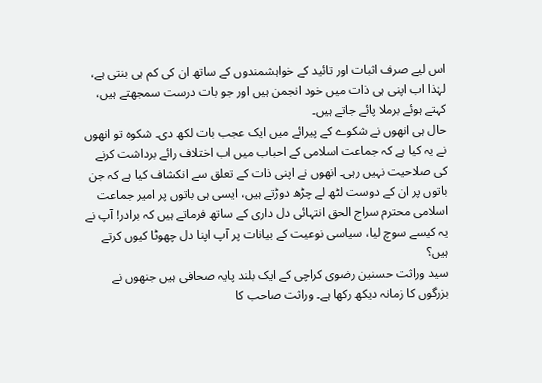اس لیے صرف اثبات اور تائید کے خواہشمندوں کے ساتھ ان کی کم ہی بنتی ہے، لہٰذا اب اپنی ہی ذات میں خود انجمن ہیں اور جو بات درست سمجھتے ہیں، کہتے ہوئے برملا پائے جاتے ہیں۔
حال ہی انھوں نے شکوے کے پیرائے میں ایک عجب بات لکھ دی۔ شکوہ تو انھوں نے یہ کیا ہے کہ جماعت اسلامی کے احباب میں اب اختلاف رائے برداشت کرنے کی صلاحیت نہیں رہی۔ انھوں نے اپنی ذات کے تعلق سے انکشاف کیا ہے کہ جن باتوں پر ان کے دوست لٹھ لے چڑھ دوڑتے ہیں، ایسی ہی باتوں پر امیر جماعت اسلامی محترم سراج الحق انتہائی دل داری کے ساتھ فرماتے ہیں کہ برادر! آپ نے یہ کیسے سوچ لیا، سیاسی نوعیت کے بیانات پر آپ اپنا دل چھوٹا کیوں کرتے ہیں؟
سید وراثت حسنین رضوی کراچی کے ایک بلند پایہ صحافی ہیں جنھوں نے بزرگوں کا زمانہ دیکھ رکھا ہے۔ وراثت صاحب کا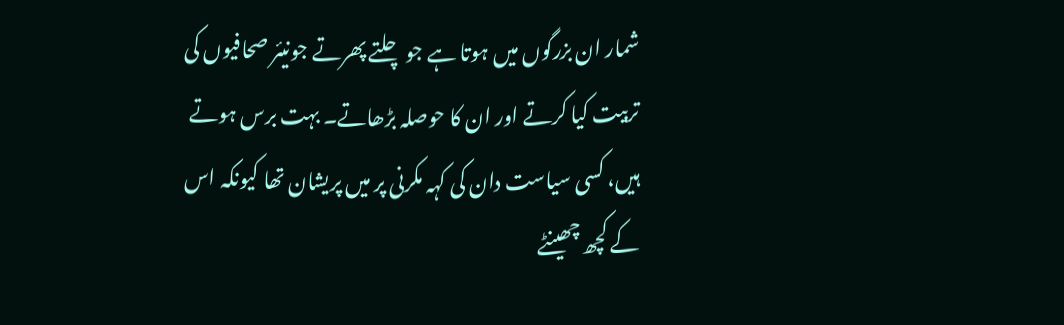شمار ان بزرگوں میں ہوتا ہے جو چلتے پھرتے جونیئر صحافیوں کی تربیت کیا کرتے اور ان کا حوصلہ بڑھاتے۔ بہت برس ہوتے ہیں، کسی سیاست دان کی کہہ مکرنی پر میں پریشان تھا کیونکہ اس کے کچھ چھینٹے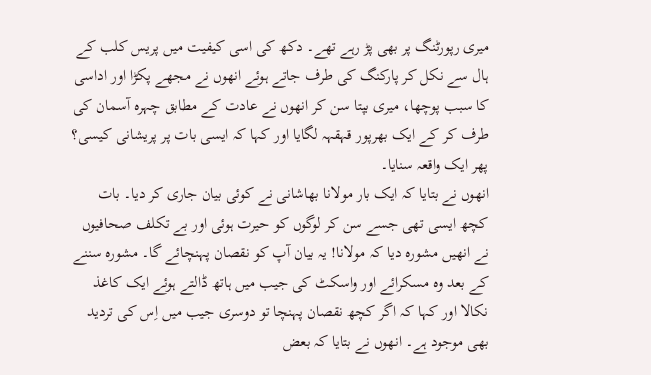میری رپورٹنگ پر بھی پڑ رہے تھے۔ دکھ کی اسی کیفیت میں پریس کلب کے ہال سے نکل کر پارکنگ کی طرف جاتے ہوئے انھوں نے مجھے پکڑا اور اداسی کا سبب پوچھا، میری بپتا سن کر انھوں نے عادت کے مطابق چہرہ آسمان کی طرف کر کے ایک بھرپور قہقہہ لگایا اور کہا کہ ایسی بات پر پریشانی کیسی؟ پھر ایک واقعہ سنایا۔
انھوں نے بتایا کہ ایک بار مولانا بھاشانی نے کوئی بیان جاری کر دیا۔ بات کچھ ایسی تھی جسے سن کر لوگوں کو حیرت ہوئی اور بے تکلف صحافیوں نے انھیں مشورہ دیا کہ مولانا! یہ بیان آپ کو نقصان پہنچائے گا۔ مشورہ سننے کے بعد وہ مسکرائے اور واسکٹ کی جیب میں ہاتھ ڈالتے ہوئے ایک کاغذ نکالا اور کہا کہ اگر کچھ نقصان پہنچا تو دوسری جیب میں اِس کی تردید بھی موجود ہے۔ انھوں نے بتایا کہ بعض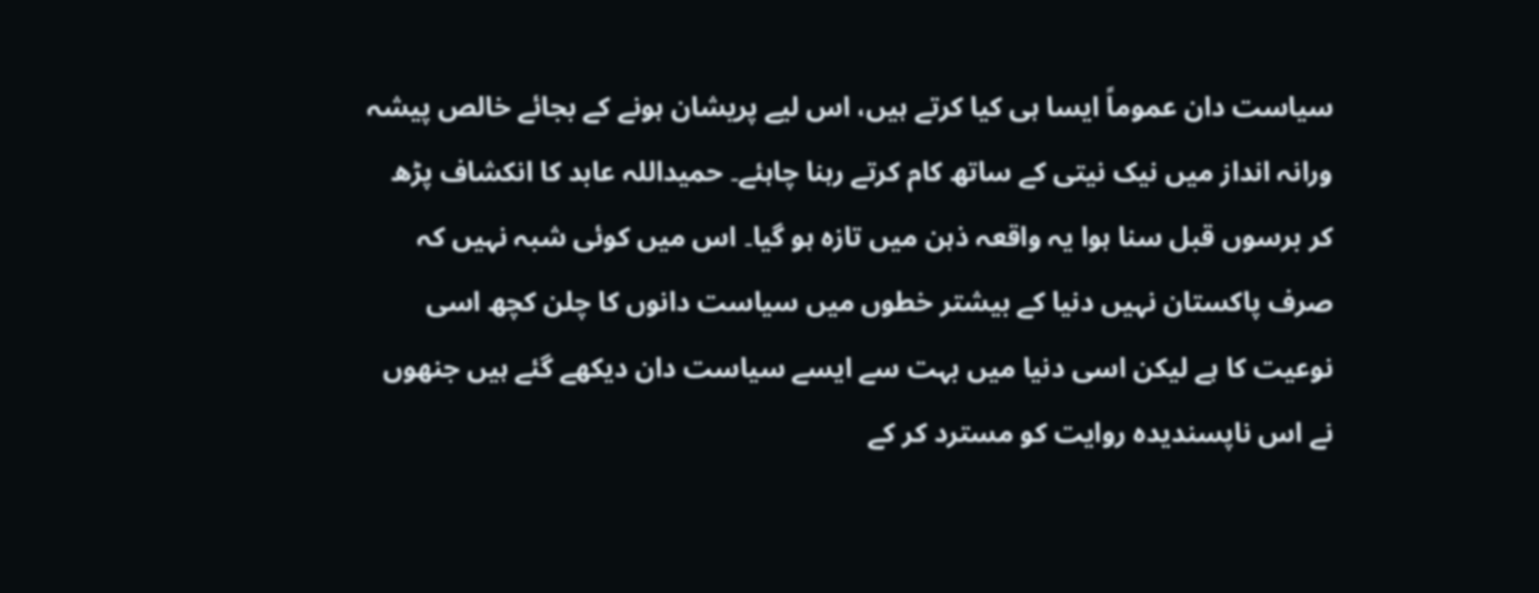سیاست دان عموماً ایسا ہی کیا کرتے ہیں، اس لیے پریشان ہونے کے بجائے خالص پیشہ ورانہ انداز میں نیک نیتی کے ساتھ کام کرتے رہنا چاہئے۔ حمیداللہ عابد کا انکشاف پڑھ کر برسوں قبل سنا ہوا یہ واقعہ ذہن میں تازہ ہو گیا۔ اس میں کوئی شبہ نہیں کہ صرف پاکستان نہیں دنیا کے بیشتر خطوں میں سیاست دانوں کا چلن کچھ اسی نوعیت کا ہے لیکن اسی دنیا میں بہت سے ایسے سیاست دان دیکھے گئے ہیں جنھوں نے اس ناپسندیدہ روایت کو مسترد کر کے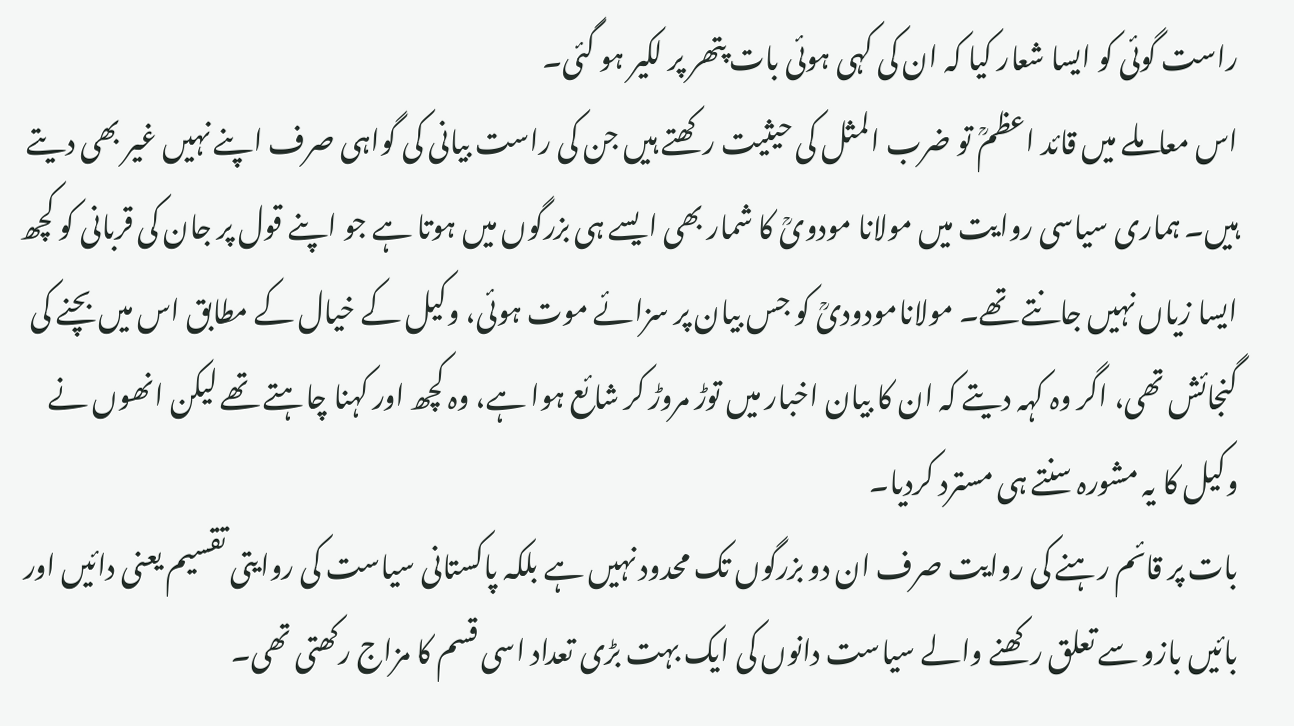راست گوئی کو ایسا شعار کیا کہ ان کی کہی ہوئی بات پتھر پر لکیر ہو گئی۔
اس معاملے میں قائد اعظمؒ تو ضرب المثل کی حیثیت رکھتے ہیں جن کی راست بیانی کی گواہی صرف اپنے نہیں غیر بھی دیتے ہیں۔ ہماری سیاسی روایت میں مولانا مودویؒ کا شمار بھی ایسے ہی بزرگوں میں ہوتا ہے جو اپنے قول پر جان کی قربانی کو کچھ ایسا زیاں نہیں جانتے تھے۔ مولانامودودیؒ کو جس بیان پر سزائے موت ہوئی، وکیل کے خیال کے مطابق اس میں بچنے کی گنجائش تھی، اگر وہ کہہ دیتے کہ ان کا بیان اخبار میں توڑ مروڑ کر شائع ہوا ہے، وہ کچھ اور کہنا چاہتے تھے لیکن انھوں نے وکیل کا یہ مشورہ سنتے ہی مسترد کردیا۔
بات پر قائم رہنے کی روایت صرف ان دو بزرگوں تک محدود نہیں ہے بلکہ پاکستانی سیاست کی روایتی تقسیم یعنی دائیں اور بائیں بازو سے تعلق رکھنے والے سیاست دانوں کی ایک بہت بڑی تعداد اسی قسم کا مزاج رکھتی تھی۔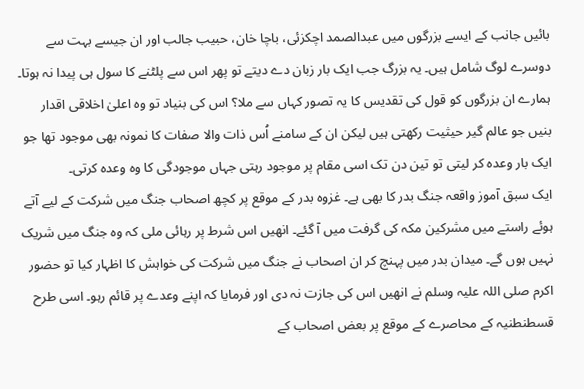بائیں جانب کے ایسے بزرگوں میں عبدالصمد اچکزئی، باچا خان، حبیب جالب اور ان جیسے بہت سے دوسرے لوگ شامل ہیں۔ یہ بزرگ جب ایک بار زبان دے دیتے تو پھر اس سے پلٹنے کا سول ہی پیدا نہ ہوتا۔ ہمارے ان بزرگوں کو قول کی تقدیس کا یہ تصور کہاں سے ملا؟ اس کی بنیاد تو وہ اعلیٰ اخلاقی اقدار بنیں جو عالم گیر حیثیت رکھتی ہیں لیکن ان کے سامنے اُس ذات والا صفات کا نمونہ بھی موجود تھا جو ایک بار وعدہ کر لیتی تو تین دن تک اسی مقام پر موجود رہتی جہاں موجودگی کا وہ وعدہ کرتی۔
ایک سبق آموز واقعہ جنگ بدر کا بھی ہے۔ غزوہ بدر کے موقع پر کچھ اصحاب جنگ میں شرکت کے لیے آتے ہوئے راستے میں مشرکین مکہ کی گرفت میں آ گئے۔ انھیں اس شرط پر رہائی ملی کہ وہ جنگ میں شریک نہیں ہوں گے۔ میدان بدر میں پہنچ کر ان اصحاب نے جنگ میں شرکت کی خواہش کا اظہار کیا تو حضور اکرم صلی اللہ علیہ وسلم نے انھیں اس کی جازت نہ دی اور فرمایا کہ اپنے وعدے پر قائم رہو۔ اسی طرح قسطنطنیہ کے محاصرے کے موقع پر بعض اصحاب کے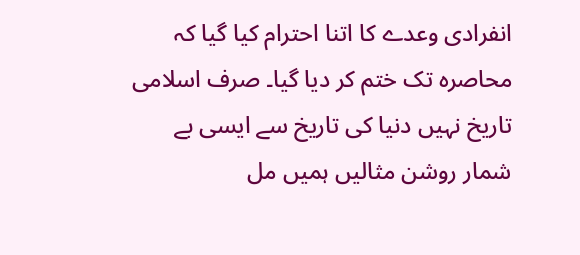انفرادی وعدے کا اتنا احترام کیا گیا کہ محاصرہ تک ختم کر دیا گیا۔ صرف اسلامی تاریخ نہیں دنیا کی تاریخ سے ایسی بے شمار روشن مثالیں ہمیں مل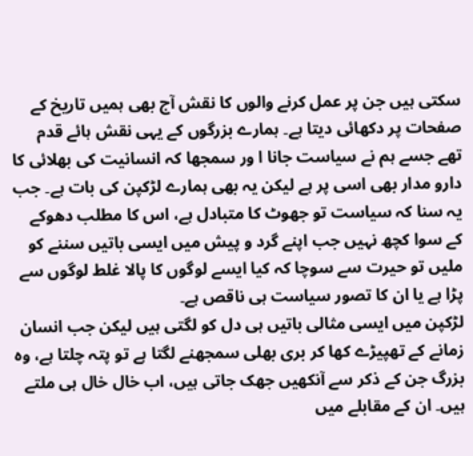سکتی ہیں جن پر عمل کرنے والوں کا نقش آج بھی ہمیں تاریخ کے صفحات پر دکھائی دیتا ہے۔ ہمارے بزرگوں کے یہی نقش ہائے قدم تھے جسے ہم نے سیاست جانا ا ور سمجھا کہ انسانیت کی بھلائی کا دارو مدار بھی اسی پر ہے لیکن یہ بھی ہمارے لڑکپن کی بات ہے۔ جب یہ سنا کہ سیاست تو جھوٹ کا متبادل ہے، اس کا مطلب دھوکے کے سوا کچھ نہیں جب اپنے گرد و پیش میں ایسی باتیں سننے کو ملیں تو حیرت سے سوچا کہ کیا ایسے لوگوں کا پالا غلط لوگوں سے پڑا ہے یا ان کا تصور سیاست ہی ناقص ہے۔
لڑکپن میں ایسی مثالی باتیں ہی دل کو لگتی ہیں لیکن جب انسان زمانے کے تھپیڑے کھا کر بری بھلی سمجھنے لگتا ہے تو پتہ چلتا ہے، وہ بزرگ جن کے ذکر سے آنکھیں جھک جاتی ہیں، اب خال خال ہی ملتے ہیں۔ ان کے مقابلے میں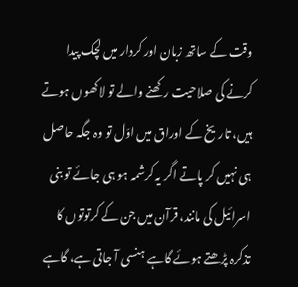وقت کے ساتھ زبان اور کردار میں لچک پیدا کرنے کی صلاحیت رکھنے والے تو لاکھوں ہوتے ہیں، تاریخ کے اوراق میں اوّل تو وہ جگہ حاصل ہی نہیں کر پاتے اگر یہ کرشمہ ہو ہی جائے تو بنی اسرائیل کی مانند، قرآن میں جن کے کرتوتوں کا تذکرہ پڑھتے ہوئے گاہے ہنسی آ جاتی ہے، گاہے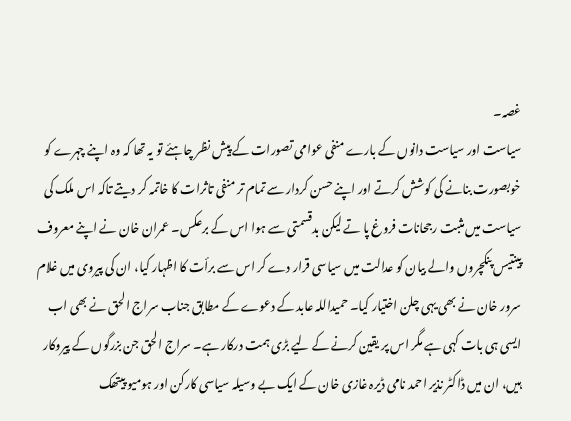غصہ۔
سیاست اور سیاست دانوں کے بارے منفی عوامی تصورات کے پیش نظر چاہئے تو یہ تھا کہ وہ اپنے چہرے کو خوبصورت بنانے کی کوشش کرتے اور اپنے حسن کردار سے تمام تر منفی تاثرات کا خاتمہ کر دیتے تاکہ اس ملک کی سیاست میں مثبت رجحانات فروغ پا تے لیکن بدقسمتی سے ہوا اس کے برعکس۔ عمران خان نے اپنے معروف پینتیس پنکچروں والے بیان کو عدالت میں سیاسی قرار دے کر اس سے برأت کا اظہار کیا، ان کی پیروی میں غلام سرور خان نے بھی یہی چلن اختیار کیا۔ حمیداللہ عابد کے دعوے کے مطابق جناب سراج الحق نے بھی اب ایسی ہی بات کہی ہے مگر اس پر یقین کرنے کے لیے بڑی ہمت درکار ہے۔ سراج الحق جن بزرگوں کے پیروکار ہیں، ان میں ڈاکٹر نذیر احمد نامی ڈیرہ غازی خان کے ایک بے وسیلہ سیاسی کارکن اور ہومیو پیتھک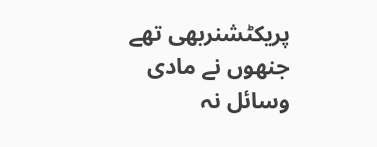پریکٹشنربھی تھے جنھوں نے مادی وسائل نہ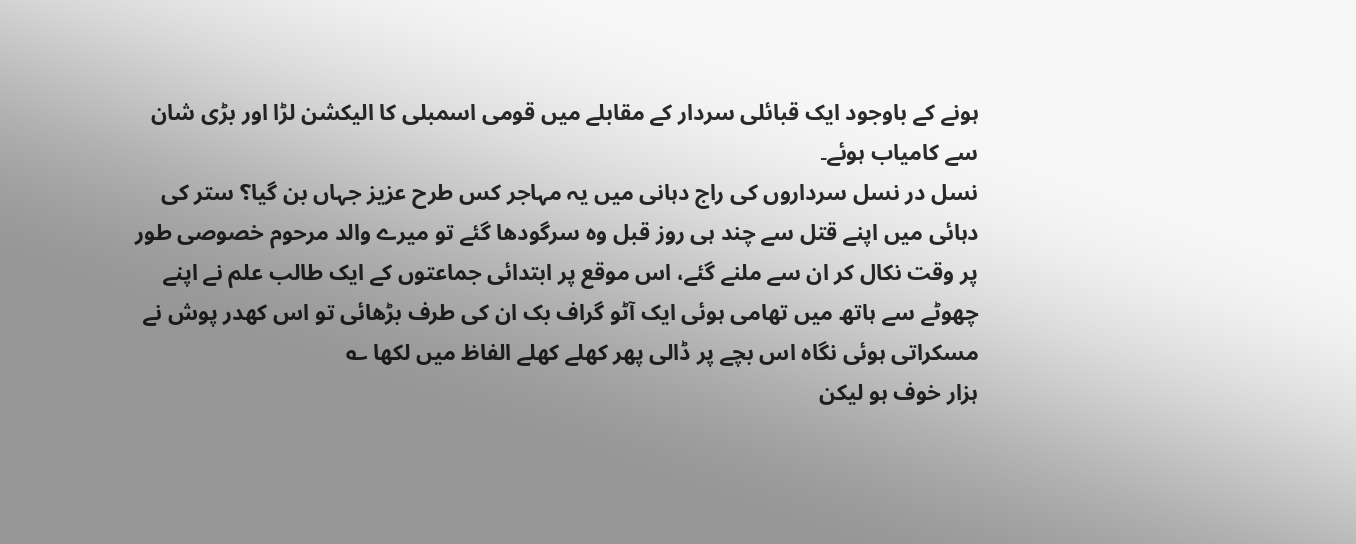ہونے کے باوجود ایک قبائلی سردار کے مقابلے میں قومی اسمبلی کا الیکشن لڑا اور بڑی شان سے کامیاب ہوئے۔
نسل در نسل سرداروں کی راج دہانی میں یہ مہاجر کس طرح عزیز جہاں بن گیا؟ ستر کی دہائی میں اپنے قتل سے چند ہی روز قبل وہ سرگودھا گئے تو میرے والد مرحوم خصوصی طور پر وقت نکال کر ان سے ملنے گئے، اس موقع پر ابتدائی جماعتوں کے ایک طالب علم نے اپنے چھوٹے سے ہاتھ میں تھامی ہوئی ایک آٹو گراف بک ان کی طرف بڑھائی تو اس کھدر پوش نے مسکراتی ہوئی نگاہ اس بچے پر ڈالی پھر کھلے کھلے الفاظ میں لکھا ؎
ہزار خوف ہو لیکن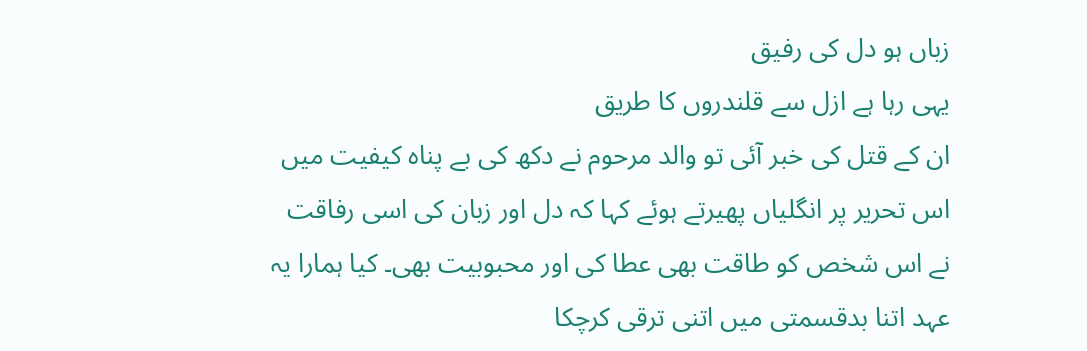زباں ہو دل کی رفیق
یہی رہا ہے ازل سے قلندروں کا طریق
ان کے قتل کی خبر آئی تو والد مرحوم نے دکھ کی بے پناہ کیفیت میں اس تحریر پر انگلیاں پھیرتے ہوئے کہا کہ دل اور زبان کی اسی رفاقت نے اس شخص کو طاقت بھی عطا کی اور محبوبیت بھی۔ کیا ہمارا یہ عہد اتنا بدقسمتی میں اتنی ترقی کرچکا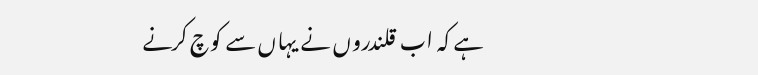ہے کہ اب قلندروں نے یہاں سے کوچ کرنے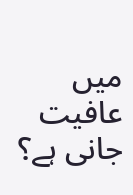میں عافیت جانی ہے؟